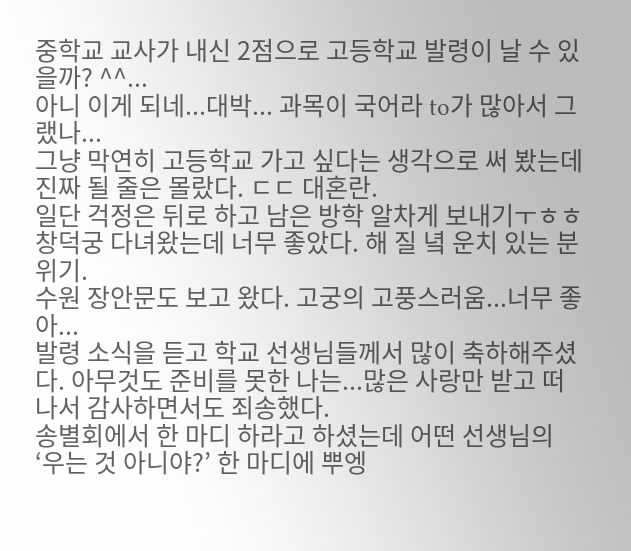중학교 교사가 내신 2점으로 고등학교 발령이 날 수 있을까? ^^...
아니 이게 되네...대박... 과목이 국어라 to가 많아서 그랬나...
그냥 막연히 고등학교 가고 싶다는 생각으로 써 봤는데 진짜 될 줄은 몰랐다. ㄷㄷ 대혼란.
일단 걱정은 뒤로 하고 남은 방학 알차게 보내기ㅜㅎㅎ 창덕궁 다녀왔는데 너무 좋았다. 해 질 녘 운치 있는 분위기.
수원 장안문도 보고 왔다. 고궁의 고풍스러움...너무 좋아...
발령 소식을 듣고 학교 선생님들께서 많이 축하해주셨다. 아무것도 준비를 못한 나는...많은 사랑만 받고 떠나서 감사하면서도 죄송했다.
송별회에서 한 마디 하라고 하셨는데 어떤 선생님의 ‘우는 것 아니야?’ 한 마디에 뿌엥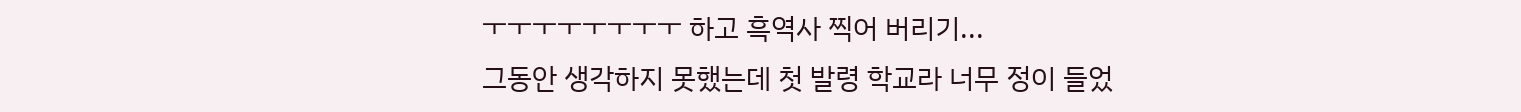ㅜㅜㅜㅜㅜㅜㅜㅜ 하고 흑역사 찍어 버리기...
그동안 생각하지 못했는데 첫 발령 학교라 너무 정이 들었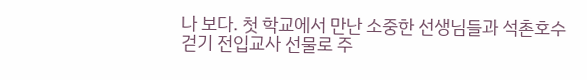나 보다. 첫 학교에서 만난 소중한 선생님들과 석촌호수 걷기 전입교사 선물로 주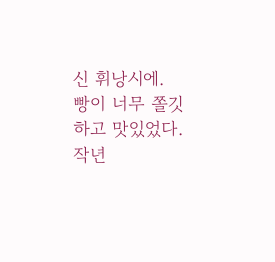신 휘낭시에.
빵이 너무 쫄깃하고 맛있었다. 작년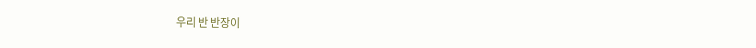우리 반 반장이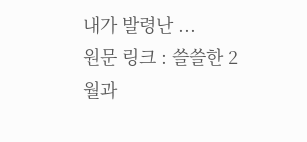내가 발령난 ...
원문 링크 : 쓸쓸한 2월과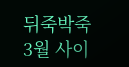뒤죽박죽 3월 사이